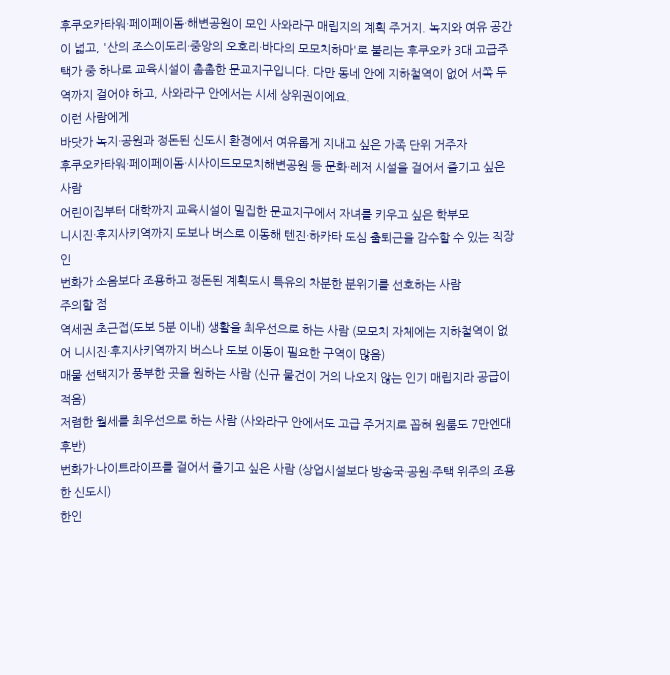후쿠오카타워·페이페이돔·해변공원이 모인 사와라구 매립지의 계획 주거지. 녹지와 여유 공간이 넓고, '산의 조스이도리·중앙의 오호리·바다의 모모치하마'로 불리는 후쿠오카 3대 고급주택가 중 하나로 교육시설이 촘촘한 문교지구입니다. 다만 동네 안에 지하철역이 없어 서쪽 두 역까지 걸어야 하고, 사와라구 안에서는 시세 상위권이에요.
이런 사람에게
바닷가 녹지·공원과 정돈된 신도시 환경에서 여유롭게 지내고 싶은 가족 단위 거주자
후쿠오카타워·페이페이돔·시사이드모모치해변공원 등 문화·레저 시설을 걸어서 즐기고 싶은 사람
어린이집부터 대학까지 교육시설이 밀집한 문교지구에서 자녀를 키우고 싶은 학부모
니시진·후지사키역까지 도보나 버스로 이동해 텐진·하카타 도심 출퇴근을 감수할 수 있는 직장인
번화가 소음보다 조용하고 정돈된 계획도시 특유의 차분한 분위기를 선호하는 사람
주의할 점
역세권 초근접(도보 5분 이내) 생활을 최우선으로 하는 사람 (모모치 자체에는 지하철역이 없어 니시진·후지사키역까지 버스나 도보 이동이 필요한 구역이 많음)
매물 선택지가 풍부한 곳을 원하는 사람 (신규 물건이 거의 나오지 않는 인기 매립지라 공급이 적음)
저렴한 월세를 최우선으로 하는 사람 (사와라구 안에서도 고급 주거지로 꼽혀 원룸도 7만엔대 후반)
번화가·나이트라이프를 걸어서 즐기고 싶은 사람 (상업시설보다 방송국·공원·주택 위주의 조용한 신도시)
한인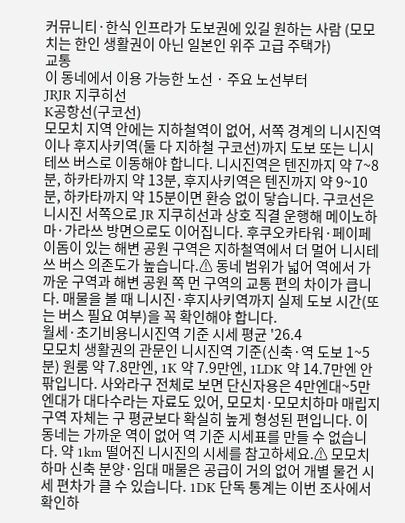커뮤니티·한식 인프라가 도보권에 있길 원하는 사람 (모모치는 한인 생활권이 아닌 일본인 위주 고급 주택가)
교통
이 동네에서 이용 가능한 노선 · 주요 노선부터
JRJR 지쿠히선
K공항선(구코선)
모모치 지역 안에는 지하철역이 없어, 서쪽 경계의 니시진역이나 후지사키역(둘 다 지하철 구코선)까지 도보 또는 니시테쓰 버스로 이동해야 합니다. 니시진역은 텐진까지 약 7~8분, 하카타까지 약 13분, 후지사키역은 텐진까지 약 9~10분, 하카타까지 약 15분이면 환승 없이 닿습니다. 구코선은 니시진 서쪽으로 JR 지쿠히선과 상호 직결 운행해 메이노하마·가라쓰 방면으로도 이어집니다. 후쿠오카타워·페이페이돔이 있는 해변 공원 구역은 지하철역에서 더 멀어 니시테쓰 버스 의존도가 높습니다.⚠ 동네 범위가 넓어 역에서 가까운 구역과 해변 공원 쪽 먼 구역의 교통 편의 차이가 큽니다. 매물을 볼 때 니시진·후지사키역까지 실제 도보 시간(또는 버스 필요 여부)을 꼭 확인해야 합니다.
월세·초기비용니시진역 기준 시세 평균 '26.4
모모치 생활권의 관문인 니시진역 기준(신축·역 도보 1~5분) 원룸 약 7.8만엔, 1K 약 7.9만엔, 1LDK 약 14.7만엔 안팎입니다. 사와라구 전체로 보면 단신자용은 4만엔대~5만엔대가 대다수라는 자료도 있어, 모모치·모모치하마 매립지 구역 자체는 구 평균보다 확실히 높게 형성된 편입니다. 이 동네는 가까운 역이 없어 역 기준 시세표를 만들 수 없습니다. 약 1km 떨어진 니시진의 시세를 참고하세요.⚠ 모모치하마 신축 분양·임대 매물은 공급이 거의 없어 개별 물건 시세 편차가 클 수 있습니다. 1DK 단독 통계는 이번 조사에서 확인하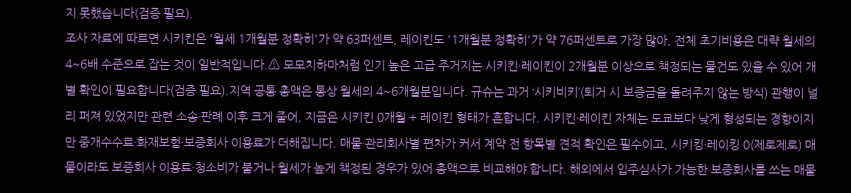지 못했습니다(검증 필요).
조사 자료에 따르면 시키킨은 '월세 1개월분 정확히'가 약 63퍼센트, 레이킨도 '1개월분 정확히'가 약 76퍼센트로 가장 많아, 전체 초기비용은 대략 월세의 4~6배 수준으로 잡는 것이 일반적입니다.⚠ 모모치하마처럼 인기 높은 고급 주거지는 시키킨·레이킨이 2개월분 이상으로 책정되는 물건도 있을 수 있어 개별 확인이 필요합니다(검증 필요).지역 공통 총액은 통상 월세의 4~6개월분입니다. 규슈는 과거 ‘시키비키’(퇴거 시 보증금을 돌려주지 않는 방식) 관행이 널리 퍼져 있었지만 관련 소송·판례 이후 크게 줄어, 지금은 시키킨 0개월 + 레이킨 형태가 흔합니다. 시키킨·레이킨 자체는 도쿄보다 낮게 형성되는 경향이지만 중개수수료·화재보험·보증회사 이용료가 더해집니다. 매물·관리회사별 편차가 커서 계약 전 항목별 견적 확인은 필수이고, 시키킹·레이킹 0(제로제로) 매물이라도 보증회사 이용료·청소비가 붙거나 월세가 높게 책정된 경우가 있어 총액으로 비교해야 합니다. 해외에서 입주심사가 가능한 보증회사를 쓰는 매물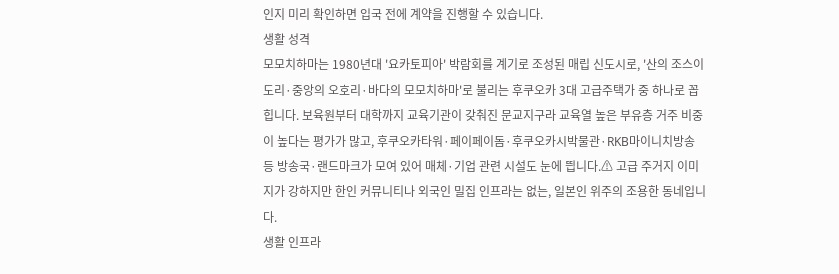인지 미리 확인하면 입국 전에 계약을 진행할 수 있습니다.
생활 성격
모모치하마는 1980년대 '요카토피아' 박람회를 계기로 조성된 매립 신도시로, '산의 조스이도리·중앙의 오호리·바다의 모모치하마'로 불리는 후쿠오카 3대 고급주택가 중 하나로 꼽힙니다. 보육원부터 대학까지 교육기관이 갖춰진 문교지구라 교육열 높은 부유층 거주 비중이 높다는 평가가 많고, 후쿠오카타워·페이페이돔·후쿠오카시박물관·RKB마이니치방송 등 방송국·랜드마크가 모여 있어 매체·기업 관련 시설도 눈에 띕니다.⚠ 고급 주거지 이미지가 강하지만 한인 커뮤니티나 외국인 밀집 인프라는 없는, 일본인 위주의 조용한 동네입니다.
생활 인프라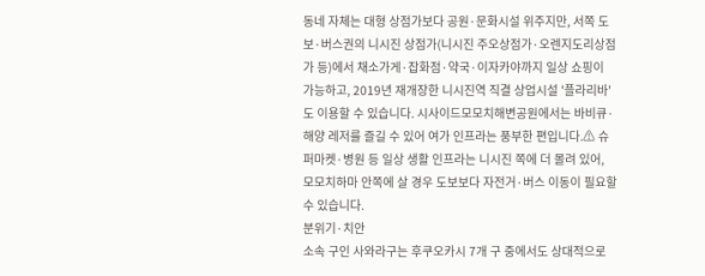동네 자체는 대형 상점가보다 공원·문화시설 위주지만, 서쪽 도보·버스권의 니시진 상점가(니시진 주오상점가·오렌지도리상점가 등)에서 채소가게·잡화점·약국·이자카야까지 일상 쇼핑이 가능하고, 2019년 재개장한 니시진역 직결 상업시설 '플라리바'도 이용할 수 있습니다. 시사이드모모치해변공원에서는 바비큐·해양 레저를 즐길 수 있어 여가 인프라는 풍부한 편입니다.⚠ 슈퍼마켓·병원 등 일상 생활 인프라는 니시진 쪽에 더 몰려 있어, 모모치하마 안쪽에 살 경우 도보보다 자전거·버스 이동이 필요할 수 있습니다.
분위기·치안
소속 구인 사와라구는 후쿠오카시 7개 구 중에서도 상대적으로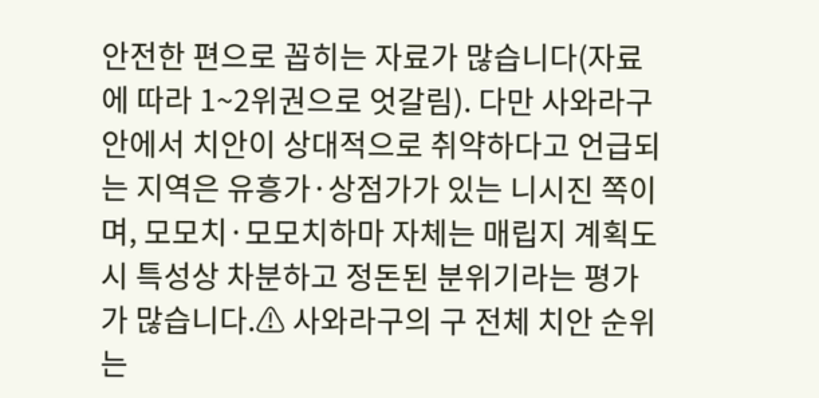안전한 편으로 꼽히는 자료가 많습니다(자료에 따라 1~2위권으로 엇갈림). 다만 사와라구 안에서 치안이 상대적으로 취약하다고 언급되는 지역은 유흥가·상점가가 있는 니시진 쪽이며, 모모치·모모치하마 자체는 매립지 계획도시 특성상 차분하고 정돈된 분위기라는 평가가 많습니다.⚠ 사와라구의 구 전체 치안 순위는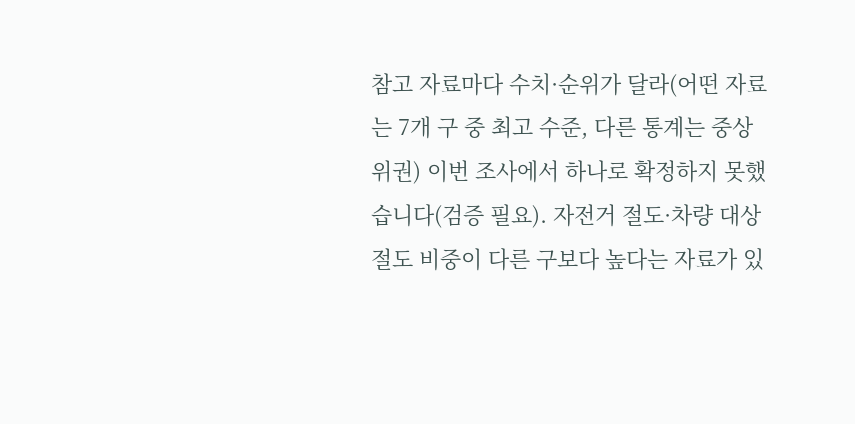참고 자료마다 수치·순위가 달라(어떤 자료는 7개 구 중 최고 수준, 다른 통계는 중상위권) 이번 조사에서 하나로 확정하지 못했습니다(검증 필요). 자전거 절도·차량 대상 절도 비중이 다른 구보다 높다는 자료가 있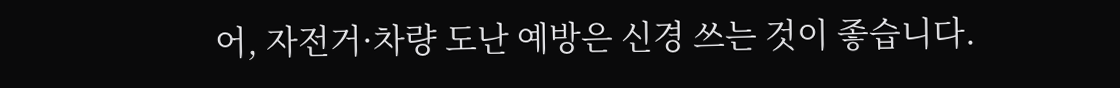어, 자전거·차량 도난 예방은 신경 쓰는 것이 좋습니다.